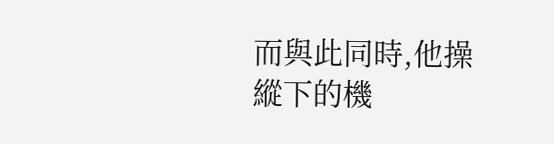而與此同時,他操縱下的機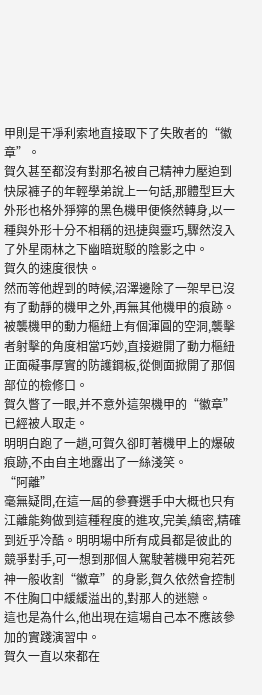甲則是干凈利索地直接取下了失敗者的“徽章”。
賀久甚至都沒有對那名被自己精神力壓迫到快尿褲子的年輕學弟說上一句話,那體型巨大外形也格外猙獰的黑色機甲便倏然轉身,以一種與外形十分不相稱的迅捷與靈巧,驟然沒入了外星雨林之下幽暗斑駁的陰影之中。
賀久的速度很快。
然而等他趕到的時候,沼澤邊除了一架早已沒有了動靜的機甲之外,再無其他機甲的痕跡。
被襲機甲的動力樞紐上有個渾圓的空洞,襲擊者射擊的角度相當巧妙,直接避開了動力樞紐正面礙事厚實的防護鋼板,從側面掀開了那個部位的檢修口。
賀久瞥了一眼,并不意外這架機甲的“徽章”已經被人取走。
明明白跑了一趟,可賀久卻盯著機甲上的爆破痕跡,不由自主地露出了一絲淺笑。
“阿離”
毫無疑問,在這一屆的參賽選手中大概也只有江離能夠做到這種程度的進攻,完美,縝密,精確到近乎冷酷。明明場中所有成員都是彼此的競爭對手,可一想到那個人駕駛著機甲宛若死神一般收割“徽章”的身影,賀久依然會控制不住胸口中緩緩溢出的,對那人的迷戀。
這也是為什么,他出現在這場自己本不應該參加的實踐演習中。
賀久一直以來都在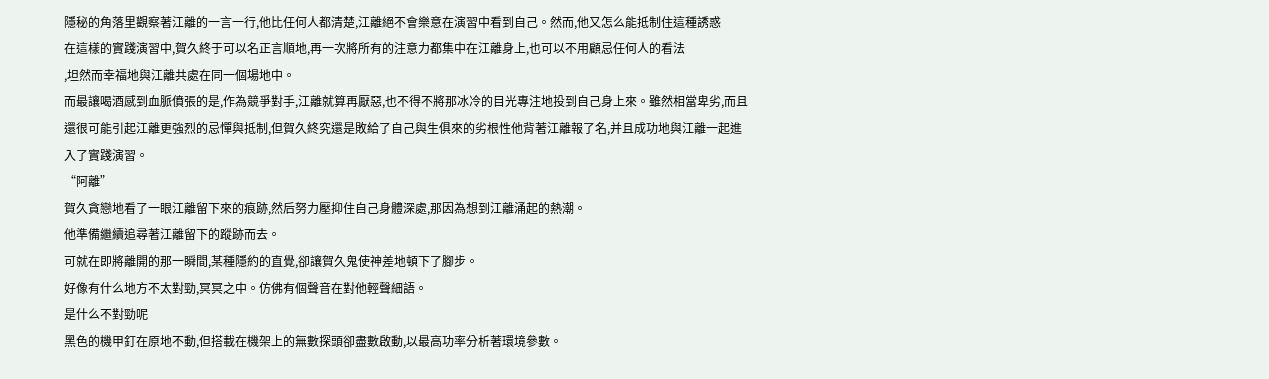隱秘的角落里觀察著江離的一言一行,他比任何人都清楚,江離絕不會樂意在演習中看到自己。然而,他又怎么能抵制住這種誘惑
在這樣的實踐演習中,賀久終于可以名正言順地,再一次將所有的注意力都集中在江離身上,也可以不用顧忌任何人的看法
,坦然而幸福地與江離共處在同一個場地中。
而最讓喝酒感到血脈僨張的是,作為競爭對手,江離就算再厭惡,也不得不將那冰冷的目光專注地投到自己身上來。雖然相當卑劣,而且還很可能引起江離更強烈的忌憚與抵制,但賀久終究還是敗給了自己與生俱來的劣根性他背著江離報了名,并且成功地與江離一起進入了實踐演習。
“阿離”
賀久貪戀地看了一眼江離留下來的痕跡,然后努力壓抑住自己身體深處,那因為想到江離涌起的熱潮。
他準備繼續追尋著江離留下的蹤跡而去。
可就在即將離開的那一瞬間,某種隱約的直覺,卻讓賀久鬼使神差地頓下了腳步。
好像有什么地方不太對勁,冥冥之中。仿佛有個聲音在對他輕聲細語。
是什么不對勁呢
黑色的機甲釘在原地不動,但搭載在機架上的無數探頭卻盡數啟動,以最高功率分析著環境參數。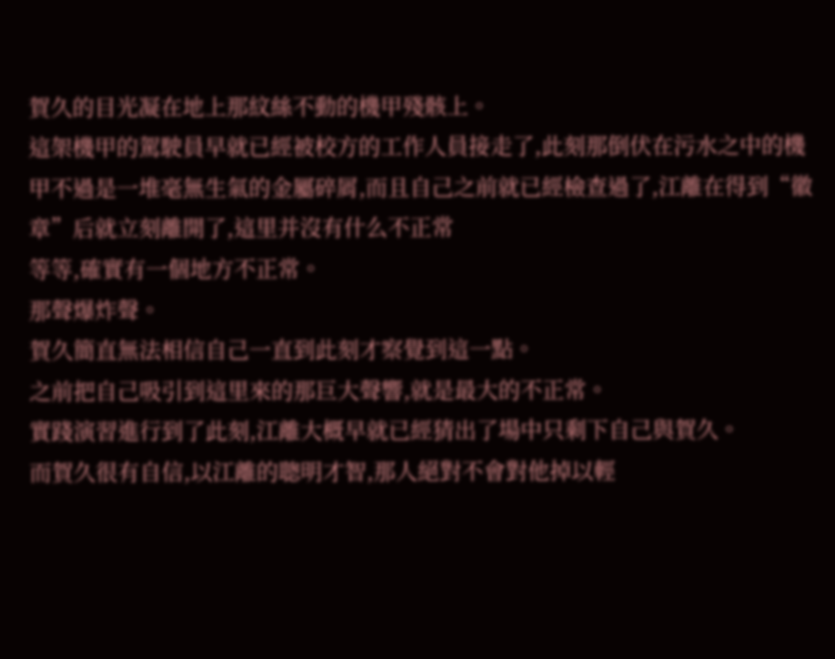賀久的目光凝在地上那紋絲不動的機甲殘骸上。
這架機甲的駕駛員早就已經被校方的工作人員接走了,此刻那倒伏在污水之中的機甲不過是一堆毫無生氣的金屬碎屑,而且自己之前就已經檢查過了,江離在得到“徽章”后就立刻離開了,這里并沒有什么不正常
等等,確實有一個地方不正常。
那聲爆炸聲。
賀久簡直無法相信自己一直到此刻才察覺到這一點。
之前把自己吸引到這里來的那巨大聲響,就是最大的不正常。
實踐演習進行到了此刻,江離大概早就已經猜出了場中只剩下自己與賀久。
而賀久很有自信,以江離的聰明才智,那人絕對不會對他掉以輕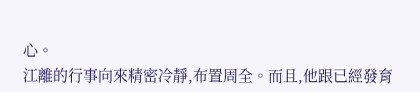心。
江離的行事向來精密冷靜,布置周全。而且,他跟已經發育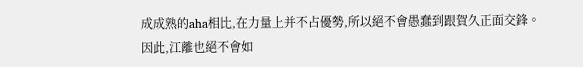成成熟的aha相比,在力量上并不占優勢,所以絕不會愚蠢到跟賀久正面交鋒。
因此,江離也絕不會如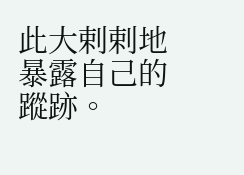此大剌剌地暴露自己的蹤跡。